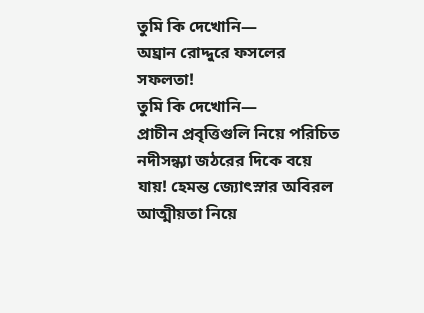তুমি কি দেখোনি—
অঘ্রান রোদ্দুরে ফসলের সফলতা!
তুমি কি দেখোনি—
প্রাচীন প্রবৃত্তিগুলি নিয়ে পরিচিত নদীসন্ধ্যা জঠরের দিকে বয়ে যায়! হেমন্ত জ্যোৎস্নার অবিরল আত্মীয়তা নিয়ে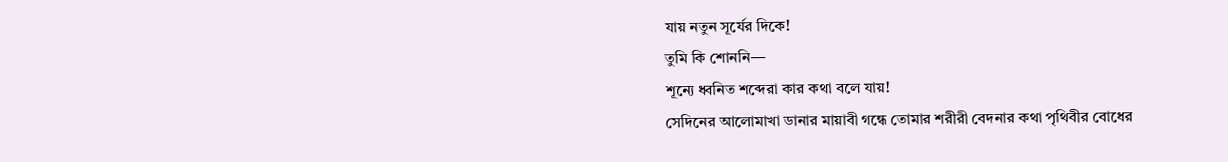যায় নতুন সূর্যের দিকে!
তুমি কি শোননি—
শূন্যে ধ্বনিত শব্দেরা কার কথা বলে যায়!
সেদিনের আলোমাখা ডানার মায়াবী গন্ধে তোমার শরীরী বেদনার কথা পৃথিবীর বোধের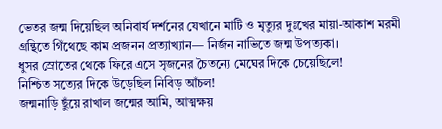ভেতর জন্ম দিয়েছিল অনিবার্য দর্শনের যেখানে মাটি ও মৃত্যুর দুঃখের মায়া-আকাশ মরমী গ্রন্থিতে গিঁথেছে কাম প্রজনন প্রত্যাখ্যান— নির্জন নাভিতে জন্ম উপত্যকা।
ধুসর স্রোতের থেকে ফিরে এসে সৃজনের চৈতন্যে মেঘের দিকে চেয়েছিলে!
নিশ্চিত সত্যের দিকে উড়েছিল নিবিড় আঁচল!
জন্মনাড়ি ছুঁয়ে রাখাল জন্মের আমি, আত্মক্ষয়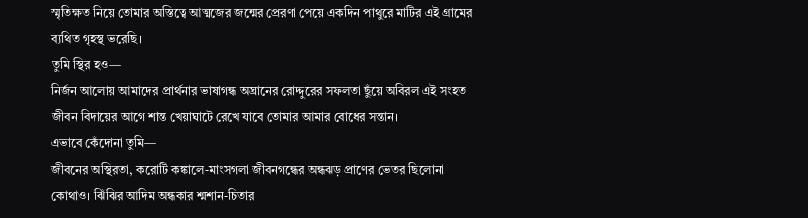স্মৃতিক্ষত নিয়ে তোমার অস্তিত্বে আত্মজের জন্মের প্রেরণা পেয়ে একদিন পাথুরে মাটির এই গ্রামের ব্যথিত গৃহস্থ ভরেছি।
তুমি স্থির হও—
নির্জন আলোয় আমাদের প্রার্থনার ভাষাগন্ধ অঘ্রানের রোদ্দুরের সফলতা ছুঁয়ে অবিরল এই সংহত জীবন বিদায়ের আগে শান্ত খেয়াঘাটে রেখে যাবে তোমার আমার বোধের সন্তান।
এভাবে কেঁদোনা তুমি—
জীবনের অস্থিরতা, করোটি কঙ্কালে-মাংসগলা জীবনগন্ধের অন্ধঝড় প্রাণের ভেতর ছিলোনা কোথাও। ঝিঁঝির আদিম অন্ধকার শ্মশান-চিতার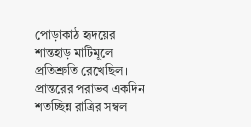পোড়াকাঠ হৃদয়ের শান্তহাড় মাটিমূলে প্রতিশ্রুতি রেখেছিল।
প্রান্তরের পরাভব একদিন শতচ্ছিন্ন রাত্রির সম্বল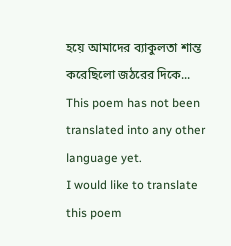হয়ে আমাদের ব্যাকুলতা শান্ত করেছিলো জঠরের দিকে...
This poem has not been translated into any other language yet.
I would like to translate this poem